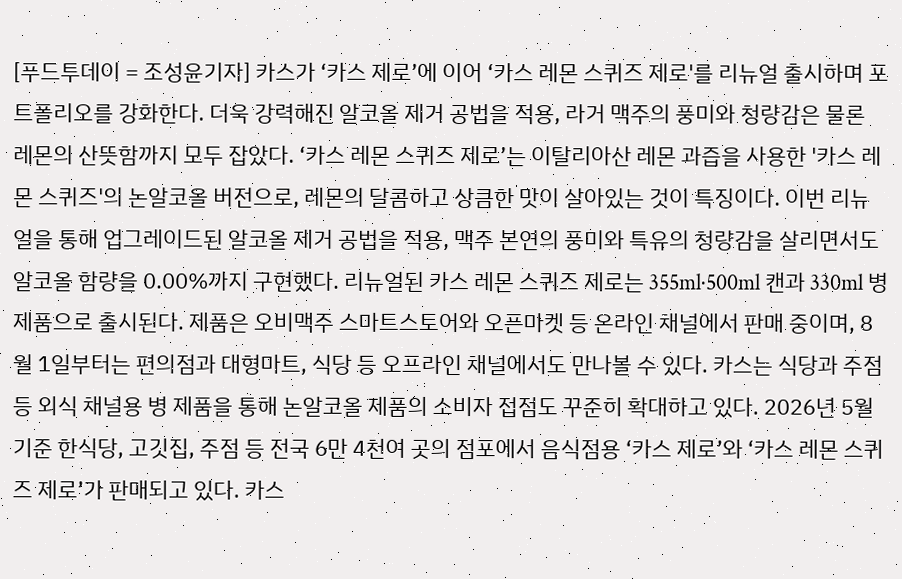[푸드투데이 = 조성윤기자] 카스가 ‘카스 제로’에 이어 ‘카스 레몬 스퀴즈 제로'를 리뉴얼 출시하며 포트폴리오를 강화한다. 더욱 강력해진 알코올 제거 공법을 적용, 라거 맥주의 풍미와 청량감은 물론 레몬의 산뜻함까지 모두 잡았다. ‘카스 레몬 스퀴즈 제로’는 이탈리아산 레몬 과즙을 사용한 '카스 레몬 스퀴즈'의 논알코올 버전으로, 레몬의 달콤하고 상큼한 맛이 살아있는 것이 특징이다. 이번 리뉴얼을 통해 업그레이드된 알코올 제거 공법을 적용, 맥주 본연의 풍미와 특유의 청량감을 살리면서도 알코올 함량을 0.00%까지 구현했다. 리뉴얼된 카스 레몬 스퀴즈 제로는 355ml·500ml 캔과 330ml 병 제품으로 출시된다. 제품은 오비맥주 스마트스토어와 오픈마켓 등 온라인 채널에서 판매 중이며, 8월 1일부터는 편의점과 대형마트, 식당 등 오프라인 채널에서도 만나볼 수 있다. 카스는 식당과 주점 등 외식 채널용 병 제품을 통해 논알코올 제품의 소비자 접점도 꾸준히 확대하고 있다. 2026년 5월 기준 한식당, 고깃집, 주점 등 전국 6만 4천여 곳의 점포에서 음식점용 ‘카스 제로’와 ‘카스 레몬 스퀴즈 제로’가 판매되고 있다. 카스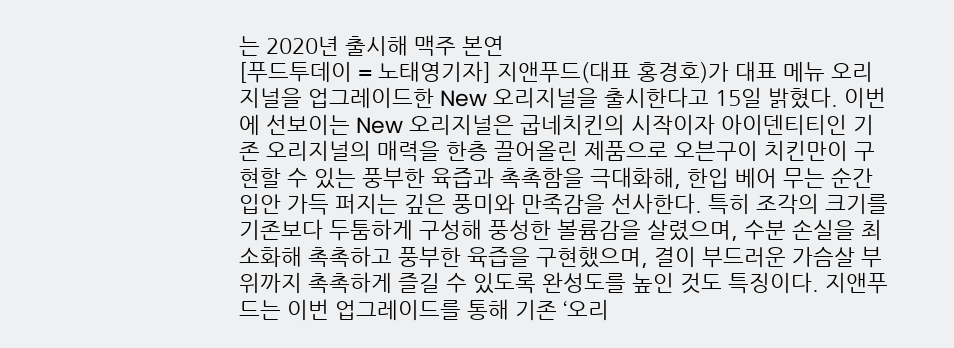는 2020년 출시해 맥주 본연
[푸드투데이 = 노태영기자] 지앤푸드(대표 홍경호)가 대표 메뉴 오리지널을 업그레이드한 New 오리지널을 출시한다고 15일 밝혔다. 이번에 선보이는 New 오리지널은 굽네치킨의 시작이자 아이덴티티인 기존 오리지널의 매력을 한층 끌어올린 제품으로 오븐구이 치킨만이 구현할 수 있는 풍부한 육즙과 촉촉함을 극대화해, 한입 베어 무는 순간 입안 가득 퍼지는 깊은 풍미와 만족감을 선사한다. 특히 조각의 크기를 기존보다 두툼하게 구성해 풍성한 볼륨감을 살렸으며, 수분 손실을 최소화해 촉촉하고 풍부한 육즙을 구현했으며, 결이 부드러운 가슴살 부위까지 촉촉하게 즐길 수 있도록 완성도를 높인 것도 특징이다. 지앤푸드는 이번 업그레이드를 통해 기존 ‘오리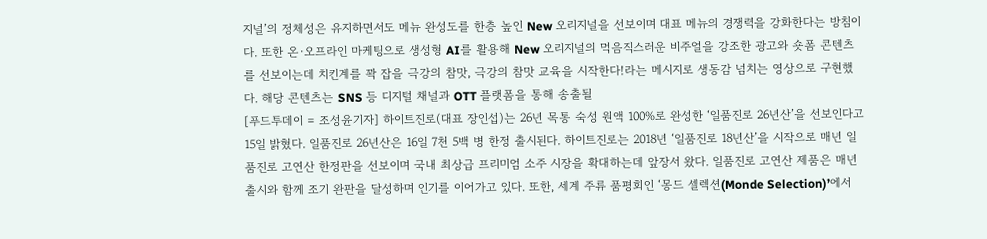지널’의 정체성은 유지하면서도 메뉴 완성도를 한층 높인 New 오리지널을 선보이며 대표 메뉴의 경쟁력을 강화한다는 방침이다. 또한 온·오프라인 마케팅으로 생성형 AI를 활용해 New 오리지널의 먹음직스러운 비주얼을 강조한 광고와 숏폼 콘텐츠를 선보이는데 치킨계를 꽉 잡을 극강의 참맛, 극강의 참맛 교육을 시작한다!라는 메시지로 생동감 넘치는 영상으로 구현했다. 해당 콘텐츠는 SNS 등 디지털 채널과 OTT 플랫폼을 통해 송출될
[푸드투데이 = 조성윤기자] 하이트진로(대표 장인섭)는 26년 목통 숙성 원액 100%로 완성한 ‘일품진로 26년산’을 선보인다고 15일 밝혔다. 일품진로 26년산은 16일 7천 5백 병 한정 출시된다. 하이트진로는 2018년 ‘일품진로 18년산’을 시작으로 매년 일품진로 고연산 한정판을 선보이며 국내 최상급 프리미엄 소주 시장을 확대하는데 앞장서 왔다. 일품진로 고연산 제품은 매년 출시와 함께 조기 완판을 달성하며 인기를 이어가고 있다. 또한, 세계 주류 품평회인 ‘몽드 셀렉션(Monde Selection)’에서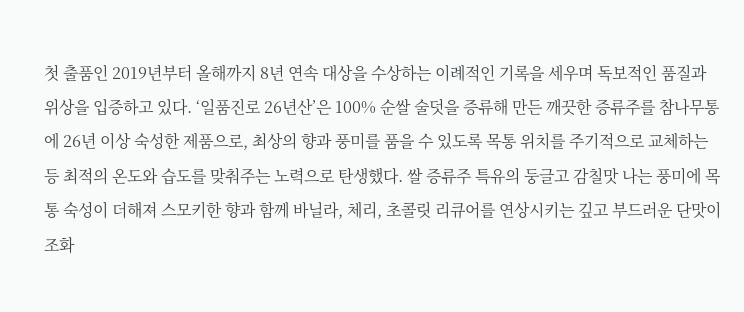첫 출품인 2019년부터 올해까지 8년 연속 대상을 수상하는 이례적인 기록을 세우며 독보적인 품질과 위상을 입증하고 있다. ‘일품진로 26년산’은 100% 순쌀 술덧을 증류해 만든 깨끗한 증류주를 참나무통에 26년 이상 숙성한 제품으로, 최상의 향과 풍미를 품을 수 있도록 목통 위치를 주기적으로 교체하는 등 최적의 온도와 습도를 맞춰주는 노력으로 탄생했다. 쌀 증류주 특유의 둥글고 감칠맛 나는 풍미에 목통 숙성이 더해져 스모키한 향과 함께 바닐라, 체리, 초콜릿 리큐어를 연상시키는 깊고 부드러운 단맛이 조화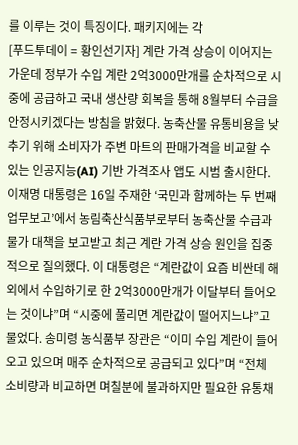를 이루는 것이 특징이다. 패키지에는 각
[푸드투데이 = 황인선기자] 계란 가격 상승이 이어지는 가운데 정부가 수입 계란 2억3000만개를 순차적으로 시중에 공급하고 국내 생산량 회복을 통해 8월부터 수급을 안정시키겠다는 방침을 밝혔다. 농축산물 유통비용을 낮추기 위해 소비자가 주변 마트의 판매가격을 비교할 수 있는 인공지능(AI) 기반 가격조사 앱도 시범 출시한다. 이재명 대통령은 16일 주재한 ‘국민과 함께하는 두 번째 업무보고’에서 농림축산식품부로부터 농축산물 수급과 물가 대책을 보고받고 최근 계란 가격 상승 원인을 집중적으로 질의했다. 이 대통령은 “계란값이 요즘 비싼데 해외에서 수입하기로 한 2억3000만개가 이달부터 들어오는 것이냐”며 “시중에 풀리면 계란값이 떨어지느냐”고 물었다. 송미령 농식품부 장관은 “이미 수입 계란이 들어오고 있으며 매주 순차적으로 공급되고 있다”며 “전체 소비량과 비교하면 며칠분에 불과하지만 필요한 유통채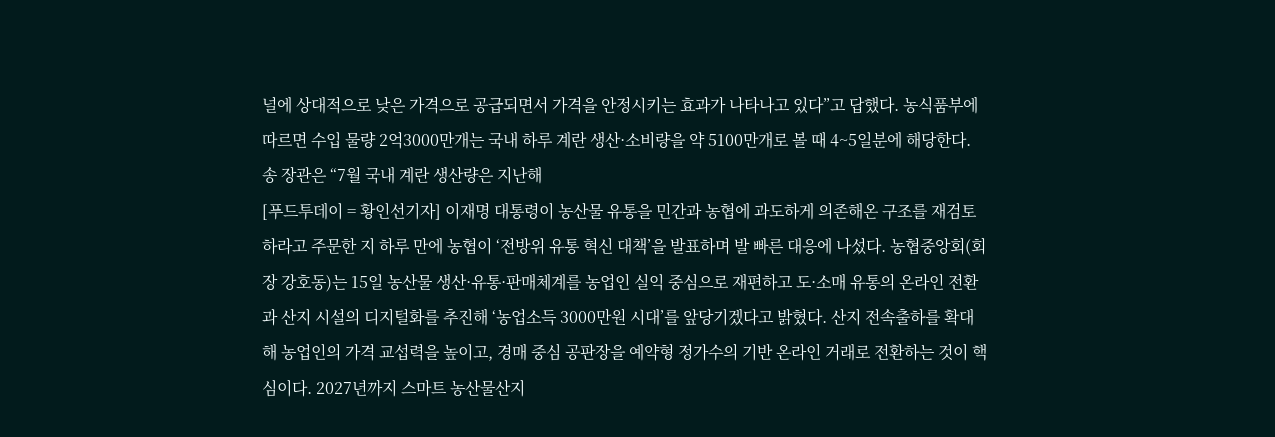널에 상대적으로 낮은 가격으로 공급되면서 가격을 안정시키는 효과가 나타나고 있다”고 답했다. 농식품부에 따르면 수입 물량 2억3000만개는 국내 하루 계란 생산·소비량을 약 5100만개로 볼 때 4~5일분에 해당한다. 송 장관은 “7월 국내 계란 생산량은 지난해
[푸드투데이 = 황인선기자] 이재명 대통령이 농산물 유통을 민간과 농협에 과도하게 의존해온 구조를 재검토하라고 주문한 지 하루 만에 농협이 ‘전방위 유통 혁신 대책’을 발표하며 발 빠른 대응에 나섰다. 농협중앙회(회장 강호동)는 15일 농산물 생산·유통·판매체계를 농업인 실익 중심으로 재편하고 도·소매 유통의 온라인 전환과 산지 시설의 디지털화를 추진해 ‘농업소득 3000만원 시대’를 앞당기겠다고 밝혔다. 산지 전속출하를 확대해 농업인의 가격 교섭력을 높이고, 경매 중심 공판장을 예약형 정가수의 기반 온라인 거래로 전환하는 것이 핵심이다. 2027년까지 스마트 농산물산지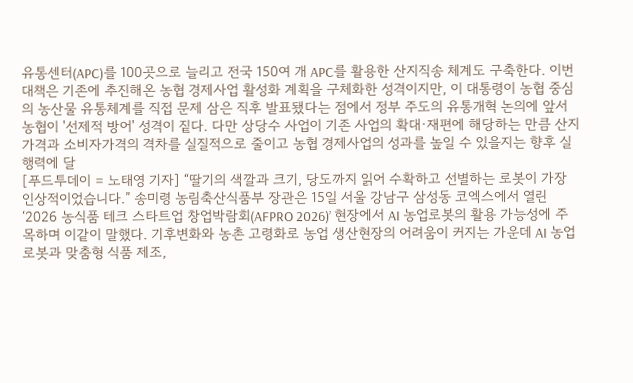유통센터(APC)를 100곳으로 늘리고 전국 150여 개 APC를 활용한 산지직송 체계도 구축한다. 이번 대책은 기존에 추진해온 농협 경제사업 활성화 계획을 구체화한 성격이지만, 이 대통령이 농협 중심의 농산물 유통체계를 직접 문제 삼은 직후 발표됐다는 점에서 정부 주도의 유통개혁 논의에 앞서 농협이 '선제적 방어' 성격이 짙다. 다만 상당수 사업이 기존 사업의 확대·재편에 해당하는 만큼 산지가격과 소비자가격의 격차를 실질적으로 줄이고 농협 경제사업의 성과를 높일 수 있을지는 향후 실행력에 달
[푸드투데이 = 노태영 기자] “딸기의 색깔과 크기, 당도까지 읽어 수확하고 선별하는 로봇이 가장 인상적이었습니다.” 송미령 농림축산식품부 장관은 15일 서울 강남구 삼성동 코엑스에서 열린 ‘2026 농식품 테크 스타트업 창업박람회(AFPRO 2026)’ 현장에서 AI 농업로봇의 활용 가능성에 주목하며 이같이 말했다. 기후변화와 농촌 고령화로 농업 생산현장의 어려움이 커지는 가운데 AI 농업로봇과 맞춤형 식품 제조,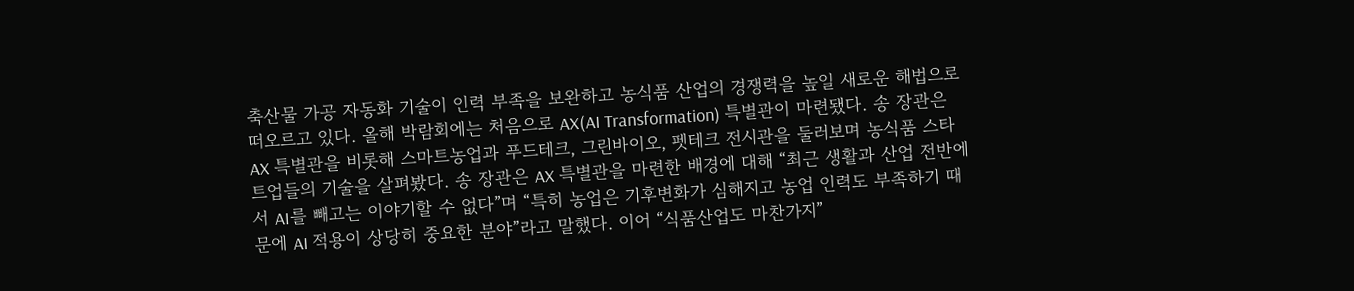축산물 가공 자동화 기술이 인력 부족을 보완하고 농식품 산업의 경쟁력을 높일 새로운 해법으로 떠오르고 있다. 올해 박람회에는 처음으로 AX(AI Transformation) 특별관이 마련됐다. 송 장관은 AX 특별관을 비롯해 스마트농업과 푸드테크, 그린바이오, 펫테크 전시관을 둘러보며 농식품 스타트업들의 기술을 살펴봤다. 송 장관은 AX 특별관을 마련한 배경에 대해 “최근 생활과 산업 전반에서 AI를 빼고는 이야기할 수 없다”며 “특히 농업은 기후변화가 심해지고 농업 인력도 부족하기 때문에 AI 적용이 상당히 중요한 분야”라고 말했다. 이어 “식품산업도 마찬가지”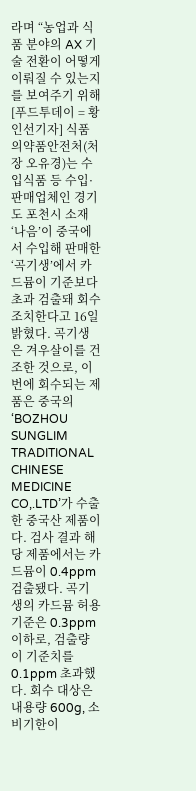라며 “농업과 식품 분야의 AX 기술 전환이 어떻게 이뤄질 수 있는지를 보여주기 위해
[푸드투데이 = 황인선기자] 식품의약품안전처(처장 오유경)는 수입식품 등 수입·판매업체인 경기도 포천시 소재 ‘나음’이 중국에서 수입해 판매한 ‘곡기생’에서 카드뮴이 기준보다 초과 검출돼 회수 조치한다고 16일 밝혔다. 곡기생은 겨우살이를 건조한 것으로, 이번에 회수되는 제품은 중국의 ‘BOZHOU SUNGLIM TRADITIONAL CHINESE MEDICINE CO,.LTD’가 수출한 중국산 제품이다. 검사 결과 해당 제품에서는 카드뮴이 0.4ppm 검출됐다. 곡기생의 카드뮴 허용 기준은 0.3ppm 이하로, 검출량이 기준치를 0.1ppm 초과했다. 회수 대상은 내용량 600g, 소비기한이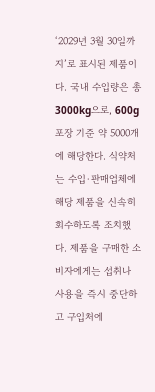‘2029년 3월 30일까지’로 표시된 제품이다. 국내 수입량은 총 3000kg으로, 600g 포장 기준 약 5000개에 해당한다. 식약처는 수입·판매업체에 해당 제품을 신속히 회수하도록 조치했다. 제품을 구매한 소비자에게는 섭취나 사용을 즉시 중단하고 구입처에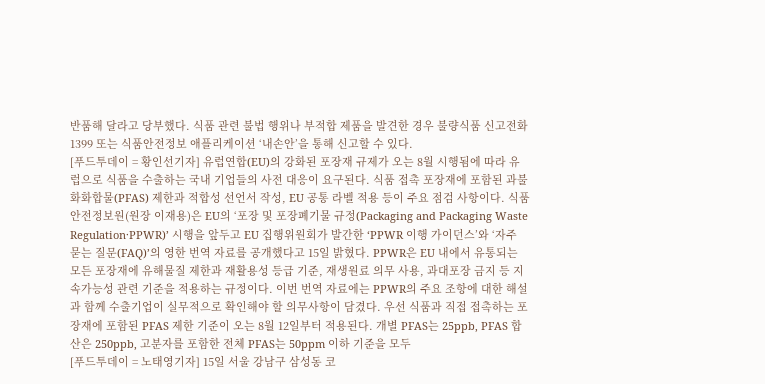반품해 달라고 당부했다. 식품 관련 불법 행위나 부적합 제품을 발견한 경우 불량식품 신고전화 1399 또는 식품안전정보 애플리케이션 ‘내손안’을 통해 신고할 수 있다.
[푸드투데이 = 황인선기자] 유럽연합(EU)의 강화된 포장재 규제가 오는 8월 시행됨에 따라 유럽으로 식품을 수출하는 국내 기업들의 사전 대응이 요구된다. 식품 접촉 포장재에 포함된 과불화화합물(PFAS) 제한과 적합성 선언서 작성, EU 공통 라벨 적용 등이 주요 점검 사항이다. 식품안전정보원(원장 이재용)은 EU의 ‘포장 및 포장폐기물 규정(Packaging and Packaging Waste Regulation·PPWR)’ 시행을 앞두고 EU 집행위원회가 발간한 ‘PPWR 이행 가이던스’와 ‘자주 묻는 질문(FAQ)’의 영한 번역 자료를 공개했다고 15일 밝혔다. PPWR은 EU 내에서 유통되는 모든 포장재에 유해물질 제한과 재활용성 등급 기준, 재생원료 의무 사용, 과대포장 금지 등 지속가능성 관련 기준을 적용하는 규정이다. 이번 번역 자료에는 PPWR의 주요 조항에 대한 해설과 함께 수출기업이 실무적으로 확인해야 할 의무사항이 담겼다. 우선 식품과 직접 접촉하는 포장재에 포함된 PFAS 제한 기준이 오는 8월 12일부터 적용된다. 개별 PFAS는 25ppb, PFAS 합산은 250ppb, 고분자를 포함한 전체 PFAS는 50ppm 이하 기준을 모두
[푸드투데이 = 노태영기자] 15일 서울 강남구 삼성동 코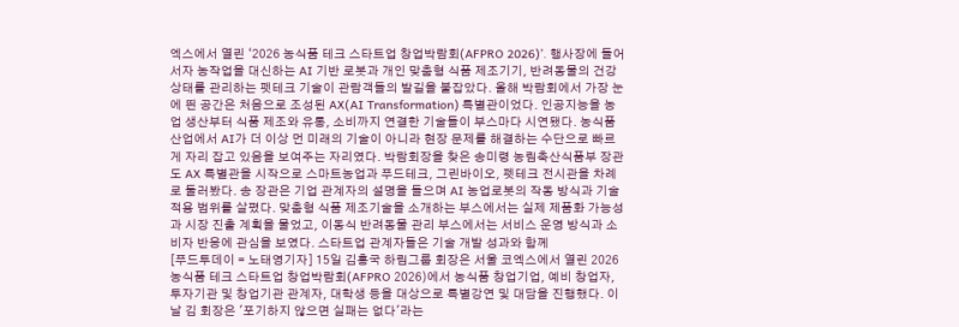엑스에서 열린 ‘2026 농식품 테크 스타트업 창업박람회(AFPRO 2026)’. 행사장에 들어서자 농작업을 대신하는 AI 기반 로봇과 개인 맞춤형 식품 제조기기, 반려동물의 건강 상태를 관리하는 펫테크 기술이 관람객들의 발길을 붙잡았다. 올해 박람회에서 가장 눈에 띈 공간은 처음으로 조성된 AX(AI Transformation) 특별관이었다. 인공지능을 농업 생산부터 식품 제조와 유통, 소비까지 연결한 기술들이 부스마다 시연됐다. 농식품 산업에서 AI가 더 이상 먼 미래의 기술이 아니라 현장 문제를 해결하는 수단으로 빠르게 자리 잡고 있음을 보여주는 자리였다. 박람회장을 찾은 송미령 농림축산식품부 장관도 AX 특별관을 시작으로 스마트농업과 푸드테크, 그린바이오, 펫테크 전시관을 차례로 둘러봤다. 송 장관은 기업 관계자의 설명을 들으며 AI 농업로봇의 작동 방식과 기술 적용 범위를 살폈다. 맞춤형 식품 제조기술을 소개하는 부스에서는 실제 제품화 가능성과 시장 진출 계획을 물었고, 이동식 반려동물 관리 부스에서는 서비스 운영 방식과 소비자 반응에 관심을 보였다. 스타트업 관계자들은 기술 개발 성과와 함께
[푸드투데이 = 노태영기자] 15일 김홍국 하림그룹 회장은 서울 코엑스에서 열린 2026 농식품 테크 스타트업 창업박람회(AFPRO 2026)에서 농식품 창업기업, 예비 창업자, 투자기관 및 창업기관 관계자, 대학생 등을 대상으로 특별강연 및 대담을 진행했다. 이날 김 회장은 '포기하지 않으면 실패는 없다'라는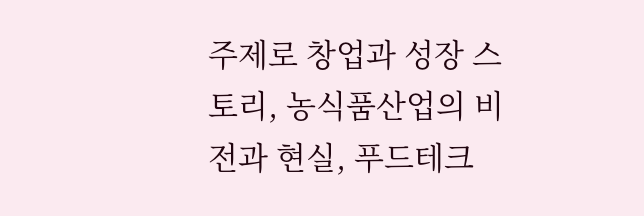주제로 창업과 성장 스토리, 농식품산업의 비전과 현실, 푸드테크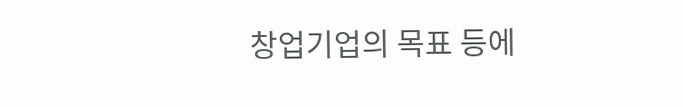창업기업의 목표 등에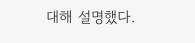대해 설명했다.